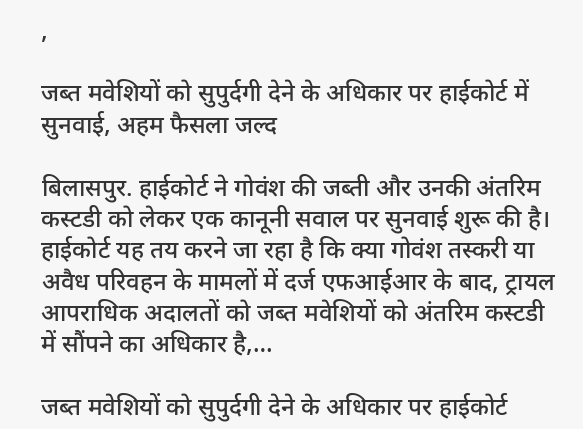,

जब्त मवेशियों को सुपुर्दगी देने के अधिकार पर हाईकोर्ट में सुनवाई, अहम फैसला जल्द

बिलासपुर. हाईकोर्ट ने गोवंश की जब्ती और उनकी अंतरिम कस्टडी को लेकर एक कानूनी सवाल पर सुनवाई शुरू की है। हाईकोर्ट यह तय करने जा रहा है कि क्या गोवंश तस्करी या अवैध परिवहन के मामलों में दर्ज एफआईआर के बाद, ट्रायल आपराधिक अदालतों को जब्त मवेशियों को अंतरिम कस्टडी में सौंपने का अधिकार है,…

जब्त मवेशियों को सुपुर्दगी देने के अधिकार पर हाईकोर्ट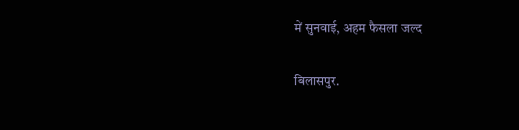में सुनवाई, अहम फैसला जल्द

बिलासपुर.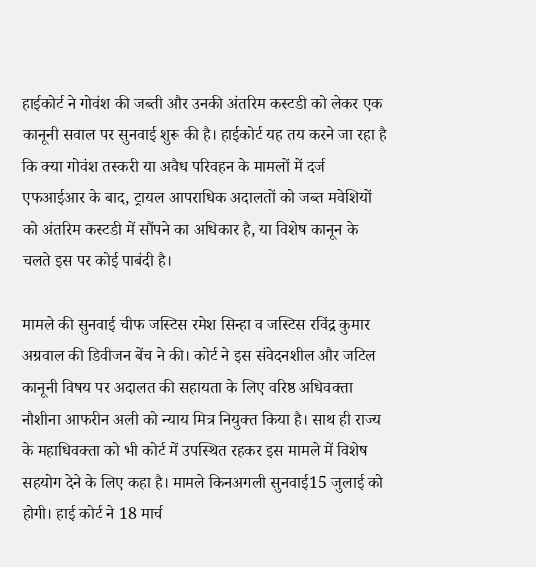हाईकोर्ट ने गोवंश की जब्ती और उनकी अंतरिम कस्टडी को लेकर एक कानूनी सवाल पर सुनवाई शुरू की है। हाईकोर्ट यह तय करने जा रहा है कि क्या गोवंश तस्करी या अवैध परिवहन के मामलों में दर्ज एफआईआर के बाद, ट्रायल आपराधिक अदालतों को जब्त मवेशियों को अंतरिम कस्टडी में सौंपने का अधिकार है, या विशेष कानून के चलते इस पर कोई पाबंदी है।

मामले की सुनवाई चीफ जस्टिस रमेश सिन्हा व जस्टिस रविंद्र कुमार अग्रवाल की डिवीजन बेंच ने की। कोर्ट ने इस संवेदनशील और जटिल कानूनी विषय पर अदालत की सहायता के लिए वरिष्ठ अधिवक्ता नौशीना आफरीन अली को न्याय मित्र नियुक्त किया है। साथ ही राज्य के महाधिवक्ता को भी कोर्ट में उपस्थित रहकर इस मामले में विशेष सहयोग देने के लिए कहा है। मामले किनअगली सुनवाई15 जुलाई को होगी। हाई कोर्ट ने 18 मार्च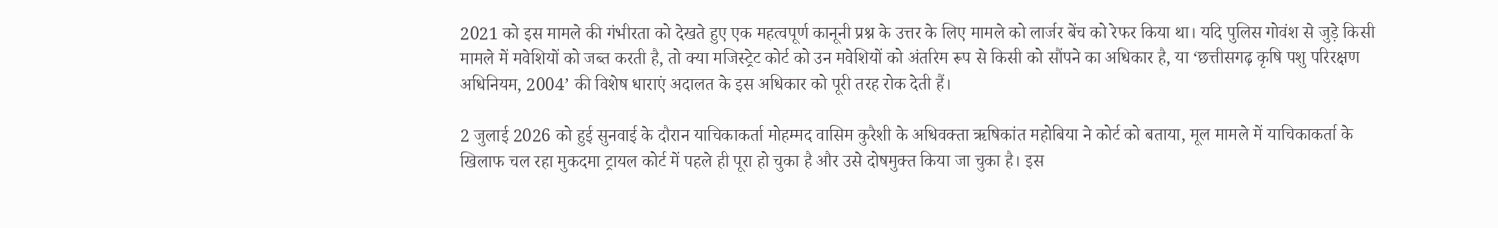2021 को इस मामले की गंभीरता को देखते हुए एक महत्वपूर्ण कानूनी प्रश्न के उत्तर के लिए मामले को लार्जर बेंच को रेफर किया था। यदि पुलिस गोवंश से जुड़े किसी मामले में मवेशियों को जब्त करती है, तो क्या मजिस्ट्रेट कोर्ट को उन मवेशियों को अंतरिम रूप से किसी को सौंपने का अधिकार है, या ‘छत्तीसगढ़ कृषि पशु परिरक्षण अधिनियम, 2004’ की विशेष धाराएं अदालत के इस अधिकार को पूरी तरह रोक देती हैं।

2 जुलाई 2026 को हुई सुनवाई के दौरान याचिकाकर्ता मोहम्मद वासिम कुरैशी के अधिवक्ता ऋषिकांत महोबिया ने कोर्ट को बताया, मूल मामले में याचिकाकर्ता के खिलाफ चल रहा मुकदमा ट्रायल कोर्ट में पहले ही पूरा हो चुका है और उसे दोषमुक्त किया जा चुका है। इस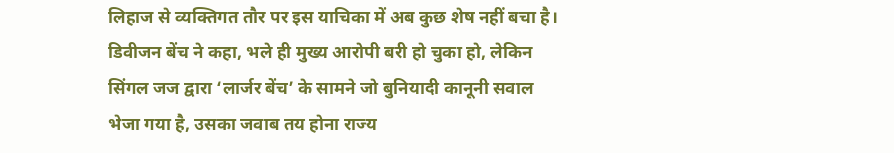लिहाज से व्यक्तिगत तौर पर इस याचिका में अब कुछ शेष नहीं बचा है। डिवीजन बेंच ने कहा, भले ही मुख्य आरोपी बरी हो चुका हो, लेकिन सिंगल जज द्वारा ‘लार्जर बेंच’ के सामने जो बुनियादी कानूनी सवाल भेजा गया है, उसका जवाब तय होना राज्य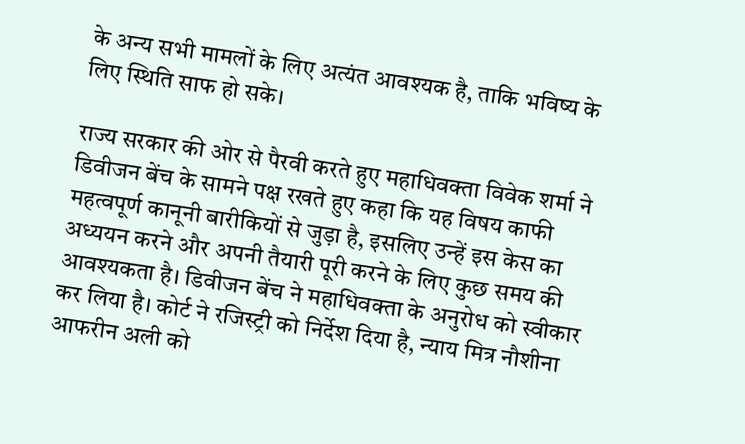के अन्य सभी मामलों के लिए अत्यंत आवश्यक है, ताकि भविष्य के लिए स्थिति साफ हो सके।

राज्य सरकार की ओर से पैरवी करते हुए महाधिवक्ता विवेक शर्मा ने डिवीजन बेंच के सामने पक्ष रखते हुए कहा कि यह विषय काफी महत्वपूर्ण कानूनी बारीकियों से जुड़ा है, इसलिए उन्हें इस केस का अध्ययन करने और अपनी तैयारी पूरी करने के लिए कुछ समय की आवश्यकता है। डिवीजन बेंच ने महाधिवक्ता के अनुरोध को स्वीकार कर लिया है। कोर्ट ने रजिस्ट्री को निर्देश दिया है, न्याय मित्र नौशीना आफरीन अली को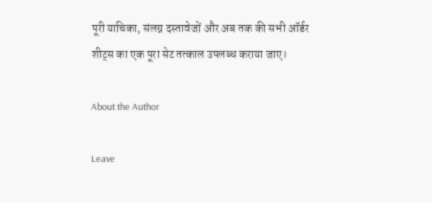पूरी याचिका, संलग्न दस्तावेजों और अब तक की सभी ऑर्डर शीट्स का एक पूरा सेट तत्काल उपलब्ध कराया जाए।

About the Author

Leave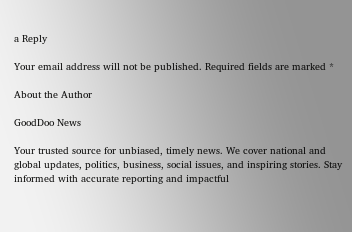a Reply

Your email address will not be published. Required fields are marked *

About the Author

GoodDoo News

Your trusted source for unbiased, timely news. We cover national and global updates, politics, business, social issues, and inspiring stories. Stay informed with accurate reporting and impactful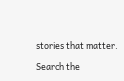stories that matter.

Search the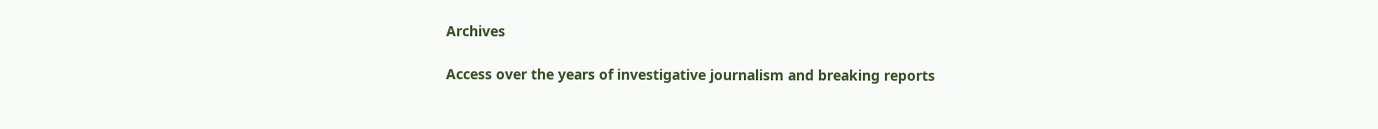Archives

Access over the years of investigative journalism and breaking reports